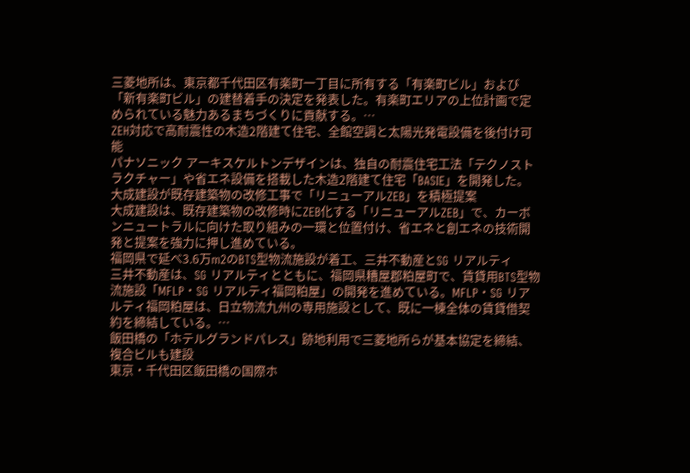三菱地所は、東京都千代田区有楽町一丁目に所有する「有楽町ビル」および「新有楽町ビル」の建替着手の決定を発表した。有楽町エリアの上位計画で定められている魅力あるまちづくりに貢献する。…
ZEH対応で高耐震性の木造2階建て住宅、全館空調と太陽光発電設備を後付け可能
パナソニック アーキスケルトンデザインは、独自の耐震住宅工法「テクノストラクチャー」や省エネ設備を搭載した木造2階建て住宅「BASIE」を開発した。
大成建設が既存建築物の改修工事で「リニューアルZEB」を積極提案
大成建設は、既存建築物の改修時にZEB化する「リニューアルZEB」で、カーボンニュートラルに向けた取り組みの一環と位置付け、省エネと創エネの技術開発と提案を強力に押し進めている。
福岡県で延べ3.6万m2のBTS型物流施設が着工、三井不動産とSG リアルティ
三井不動産は、SG リアルティとともに、福岡県糟屋郡粕屋町で、賃貸用BTS型物流施設「MFLP・SG リアルティ福岡粕屋」の開発を進めている。MFLP・SG リアルティ福岡粕屋は、日立物流九州の専用施設として、既に一棟全体の賃貸借契約を締結している。…
飯田橋の「ホテルグランドパレス」跡地利用で三菱地所らが基本協定を締結、複合ビルも建設
東京・千代田区飯田橋の国際ホ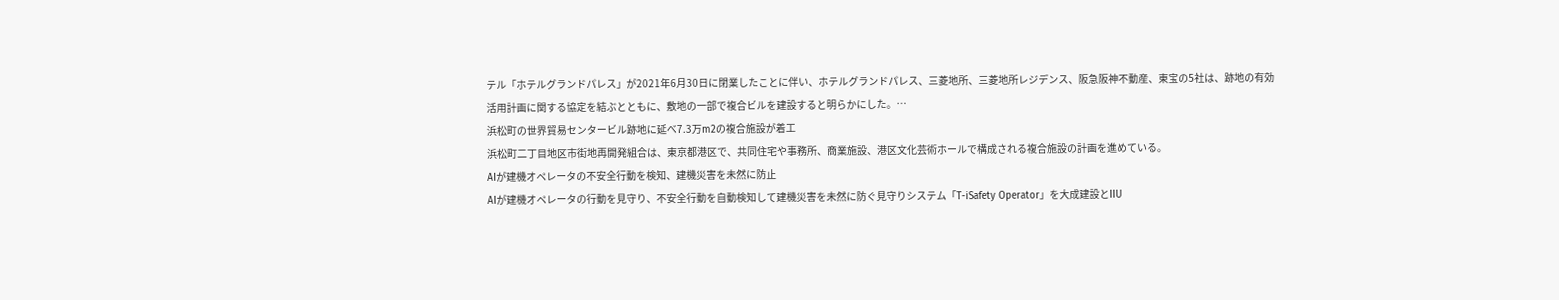テル「ホテルグランドパレス」が2021年6月30日に閉業したことに伴い、ホテルグランドパレス、三菱地所、三菱地所レジデンス、阪急阪神不動産、東宝の5社は、跡地の有効活用計画に関する協定を結ぶとともに、敷地の一部で複合ビルを建設すると明らかにした。…
浜松町の世界貿易センタービル跡地に延べ7.3万m2の複合施設が着工
浜松町二丁目地区市街地再開発組合は、東京都港区で、共同住宅や事務所、商業施設、港区文化芸術ホールで構成される複合施設の計画を進めている。
AIが建機オペレータの不安全行動を検知、建機災害を未然に防止
AIが建機オペレータの行動を見守り、不安全行動を自動検知して建機災害を未然に防ぐ見守りシステム「T-iSafety Operator」を大成建設とIIU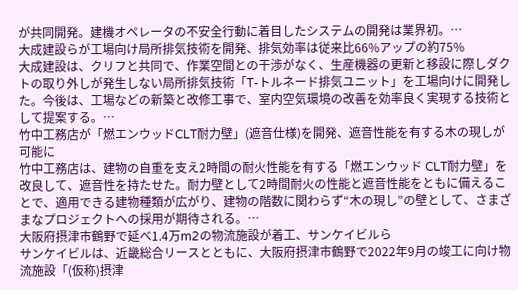が共同開発。建機オペレータの不安全行動に着目したシステムの開発は業界初。…
大成建設らが工場向け局所排気技術を開発、排気効率は従来比66%アップの約75%
大成建設は、クリフと共同で、作業空間との干渉がなく、生産機器の更新と移設に際しダクトの取り外しが発生しない局所排気技術「T-トルネード排気ユニット」を工場向けに開発した。今後は、工場などの新築と改修工事で、室内空気環境の改善を効率良く実現する技術として提案する。…
竹中工務店が「燃エンウッドCLT耐力壁」(遮音仕様)を開発、遮音性能を有する木の現しが可能に
竹中工務店は、建物の自重を支え2時間の耐火性能を有する「燃エンウッド CLT耐力壁」を改良して、遮音性を持たせた。耐力壁として2時間耐火の性能と遮音性能をともに備えることで、適用できる建物種類が広がり、建物の階数に関わらず“木の現し”の壁として、さまざまなプロジェクトへの採用が期待される。…
大阪府摂津市鶴野で延べ1.4万m2の物流施設が着工、サンケイビルら
サンケイビルは、近畿総合リースとともに、大阪府摂津市鶴野で2022年9月の竣工に向け物流施設「(仮称)摂津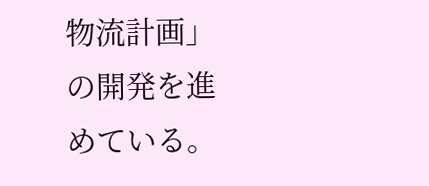物流計画」の開発を進めている。